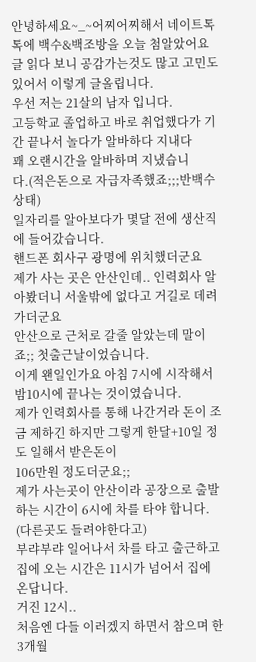안녕하세요~_~어찌어찌해서 네이트톡톡에 백수&백조방을 오늘 첨알았어요
글 읽다 보니 공감가는것도 많고 고민도 있어서 이렇게 글올립니다.
우선 저는 21살의 남자 입니다.
고등학교 졸업하고 바로 취업했다가 기간 끝나서 놀다가 알바하다 지내다
꽤 오랜시간을 알바하며 지냈습니다.(적은돈으로 자급자족했죠;;;반백수상태)
일자리를 알아보다가 몇달 전에 생산직에 들어갔습니다.
핸드폰 회사구 광명에 위치했더군요
제가 사는 곳은 안산인데.. 인력회사 알아봤더니 서울밖에 없다고 거길로 데려가더군요
안산으로 근처로 갈줄 알았는데 말이죠;; 첫출근날이었습니다.
이게 왠일인가요 아침 7시에 시작해서 밤10시에 끝나는 것이였습니다.
제가 인력회사를 통해 나간거라 돈이 조금 제하긴 하지만 그렇게 한달+10일 정도 일해서 받은돈이
106만원 정도더군요;;
제가 사는곳이 안산이라 공장으로 출발하는 시간이 6시에 차를 타야 합니다. (다른곳도 들려야한다고)
부랴부랴 일어나서 차를 타고 출근하고 집에 오는 시간은 11시가 넘어서 집에 온답니다.
거진 12시..
처음엔 다들 이러겠지 하면서 참으며 한 3개월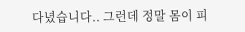다녔습니다.. 그런데 정말 몸이 피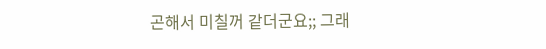곤해서 미칠꺼 같더군요;; 그래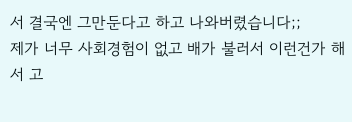서 결국엔 그만둔다고 하고 나와버렸습니다;;
제가 너무 사회경험이 없고 배가 불러서 이런건가 해서 고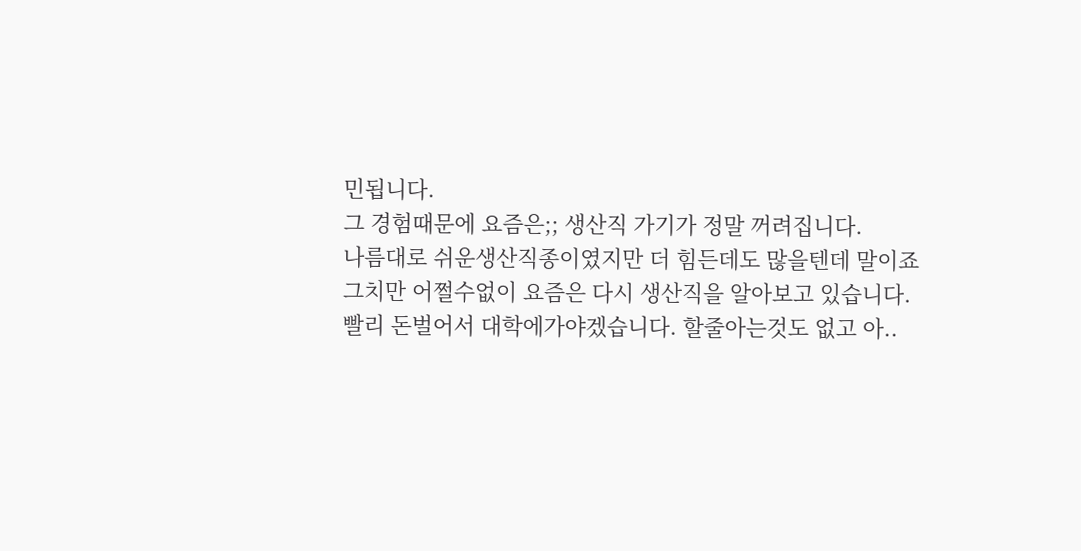민됩니다.
그 경험때문에 요즘은;; 생산직 가기가 정말 꺼려집니다.
나름대로 쉬운생산직종이였지만 더 힘든데도 많을텐데 말이죠
그치만 어쩔수없이 요즘은 다시 생산직을 알아보고 있습니다.
빨리 돈벌어서 대학에가야겠습니다. 할줄아는것도 없고 아..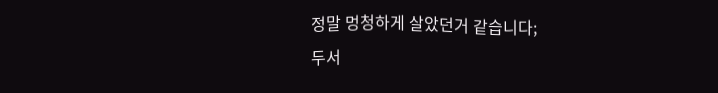정말 멍청하게 살았던거 같습니다;
두서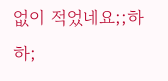없이 적었네요;;하하;